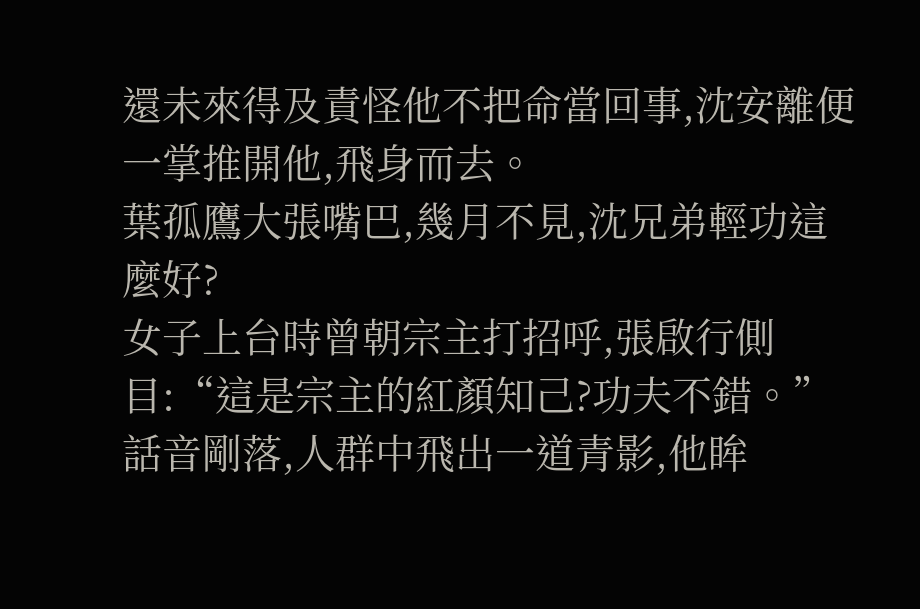還未來得及責怪他不把命當回事,沈安離便一掌推開他,飛身而去。
葉孤鷹大張嘴巴,幾月不見,沈兄弟輕功這麼好?
女子上台時曾朝宗主打招呼,張啟行側目:“這是宗主的紅顏知己?功夫不錯。”
話音剛落,人群中飛出一道青影,他眸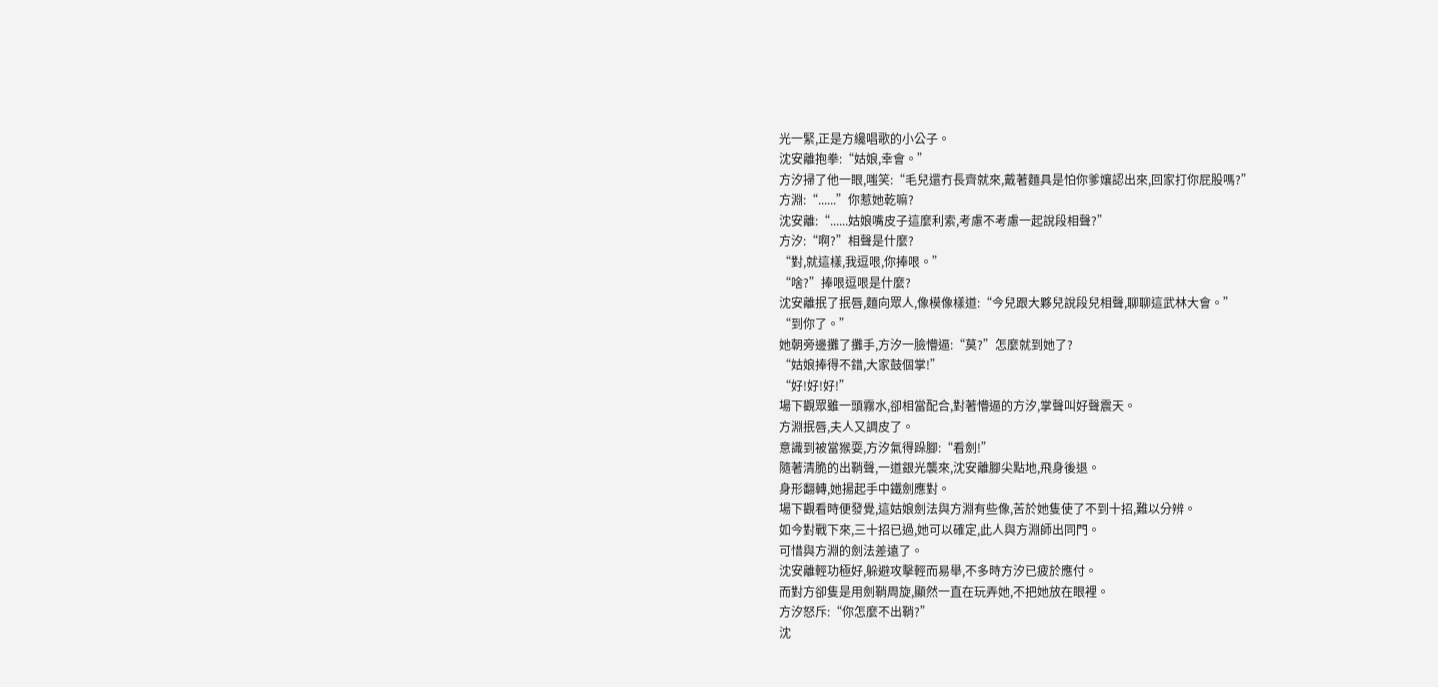光一緊,正是方纔唱歌的小公子。
沈安離抱拳:“姑娘,幸會。”
方汐掃了他一眼,嗤笑:“毛兒還冇長齊就來,戴著麵具是怕你爹孃認出來,回家打你屁股嗎?”
方淵:“......”你惹她乾嘛?
沈安離:“......姑娘嘴皮子這麼利索,考慮不考慮一起說段相聲?”
方汐:“啊?”相聲是什麼?
“對,就這樣,我逗哏,你捧哏。”
“啥?”捧哏逗哏是什麼?
沈安離抿了抿唇,麵向眾人,像模像樣道:“今兒跟大夥兒說段兒相聲,聊聊這武林大會。”
“到你了。”
她朝旁邊攤了攤手,方汐一臉懵逼:“莫?”怎麼就到她了?
“姑娘捧得不錯,大家鼓個掌!”
“好!好!好!”
場下觀眾雖一頭霧水,卻相當配合,對著懵逼的方汐,掌聲叫好聲震天。
方淵抿唇,夫人又調皮了。
意識到被當猴耍,方汐氣得跺腳:“看劍!”
隨著清脆的出鞘聲,一道銀光襲來,沈安離腳尖點地,飛身後退。
身形翻轉,她揚起手中鐵劍應對。
場下觀看時便發覺,這姑娘劍法與方淵有些像,苦於她隻使了不到十招,難以分辨。
如今對戰下來,三十招已過,她可以確定,此人與方淵師出同門。
可惜與方淵的劍法差遠了。
沈安離輕功極好,躲避攻擊輕而易舉,不多時方汐已疲於應付。
而對方卻隻是用劍鞘周旋,顯然一直在玩弄她,不把她放在眼裡。
方汐怒斥:“你怎麼不出鞘?”
沈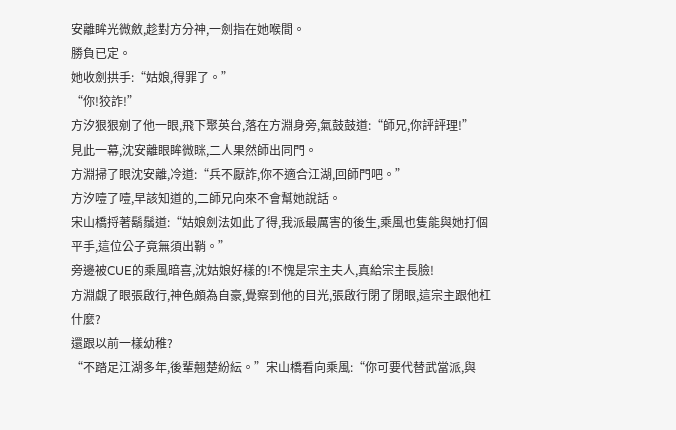安離眸光微斂,趁對方分神,一劍指在她喉間。
勝負已定。
她收劍拱手:“姑娘,得罪了。”
“你!狡詐!”
方汐狠狠剜了他一眼,飛下聚英台,落在方淵身旁,氣鼓鼓道:“師兄,你評評理!”
見此一幕,沈安離眼眸微眯,二人果然師出同門。
方淵掃了眼沈安離,冷道:“兵不厭詐,你不適合江湖,回師門吧。”
方汐噎了噎,早該知道的,二師兄向來不會幫她說話。
宋山橋捋著鬍鬚道:“姑娘劍法如此了得,我派最厲害的後生,乘風也隻能與她打個平手,這位公子竟無須出鞘。”
旁邊被CUE的乘風暗喜,沈姑娘好樣的!不愧是宗主夫人,真給宗主長臉!
方淵覷了眼張啟行,神色頗為自豪,覺察到他的目光,張啟行閉了閉眼,這宗主跟他杠什麼?
還跟以前一樣幼稚?
“不踏足江湖多年,後輩翹楚紛紜。”宋山橋看向乘風:“你可要代替武當派,與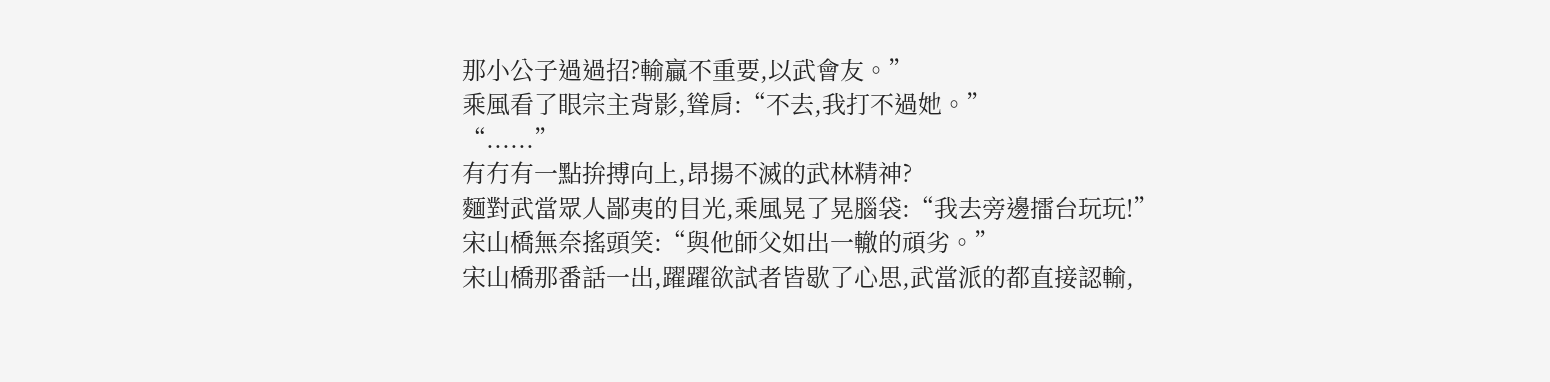那小公子過過招?輸贏不重要,以武會友。”
乘風看了眼宗主背影,聳肩:“不去,我打不過她。”
“......”
有冇有一點拚搏向上,昂揚不滅的武林精神?
麵對武當眾人鄙夷的目光,乘風晃了晃腦袋:“我去旁邊擂台玩玩!”
宋山橋無奈搖頭笑:“與他師父如出一轍的頑劣。”
宋山橋那番話一出,躍躍欲試者皆歇了心思,武當派的都直接認輸,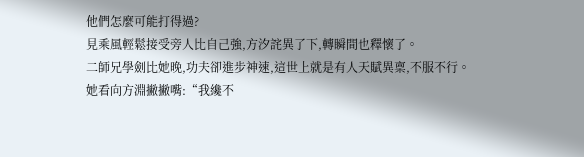他們怎麼可能打得過?
見乘風輕鬆接受旁人比自己強,方汐詫異了下,轉瞬間也釋懷了。
二師兄學劍比她晚,功夫卻進步神速,這世上就是有人天賦異稟,不服不行。
她看向方淵撇撇嘴:“我纔不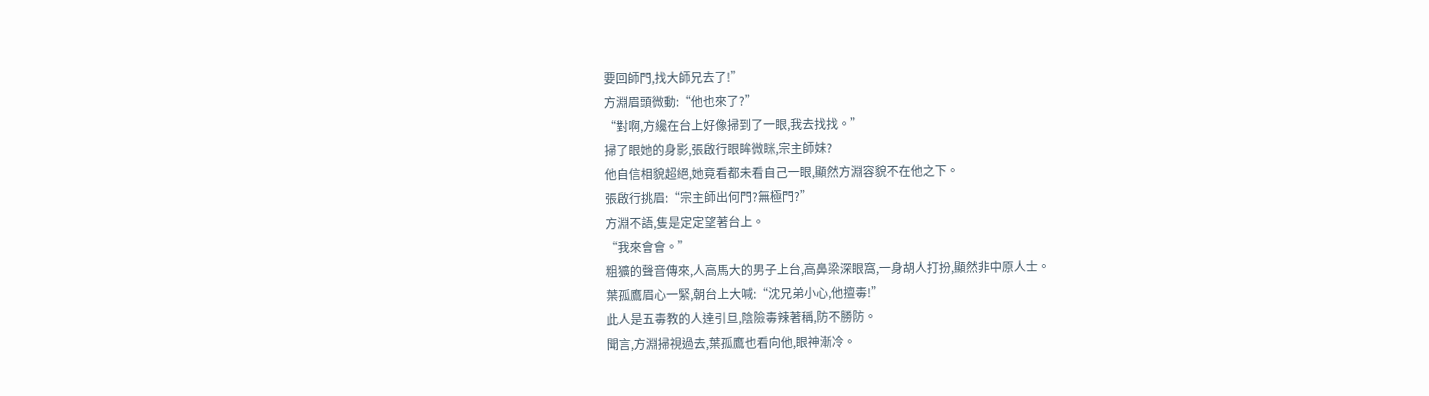要回師門,找大師兄去了!”
方淵眉頭微動:“他也來了?”
“對啊,方纔在台上好像掃到了一眼,我去找找。”
掃了眼她的身影,張啟行眼眸微眯,宗主師妹?
他自信相貌超絕,她竟看都未看自己一眼,顯然方淵容貌不在他之下。
張啟行挑眉:“宗主師出何門?無極門?”
方淵不語,隻是定定望著台上。
“我來會會。”
粗獷的聲音傳來,人高馬大的男子上台,高鼻梁深眼窩,一身胡人打扮,顯然非中原人士。
葉孤鷹眉心一緊,朝台上大喊:“沈兄弟小心,他擅毒!”
此人是五毒教的人達引旦,陰險毒辣著稱,防不勝防。
聞言,方淵掃視過去,葉孤鷹也看向他,眼神漸冷。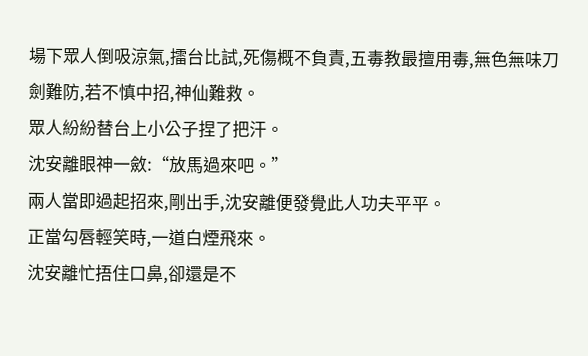場下眾人倒吸涼氣,擂台比試,死傷概不負責,五毒教最擅用毒,無色無味刀劍難防,若不慎中招,神仙難救。
眾人紛紛替台上小公子捏了把汗。
沈安離眼神一斂:“放馬過來吧。”
兩人當即過起招來,剛出手,沈安離便發覺此人功夫平平。
正當勾唇輕笑時,一道白煙飛來。
沈安離忙捂住口鼻,卻還是不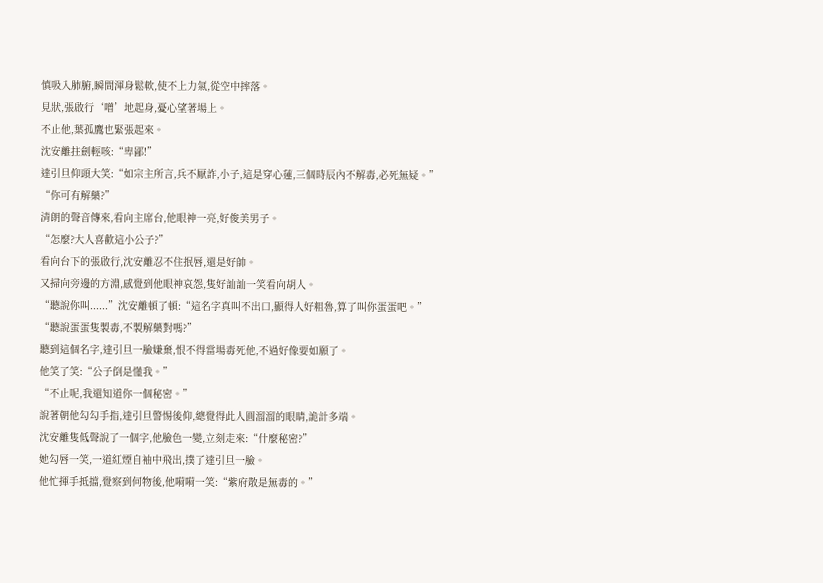慎吸入肺腑,瞬間渾身鬆軟,使不上力氣,從空中摔落。
見狀,張啟行‘噌’地起身,憂心望著場上。
不止他,葉孤鷹也緊張起來。
沈安離拄劍輕咳:“卑鄙!”
達引旦仰頭大笑:“如宗主所言,兵不厭詐,小子,這是穿心蓮,三個時辰內不解毒,必死無疑。”
“你可有解藥?”
清朗的聲音傳來,看向主席台,他眼神一亮,好俊美男子。
“怎麼?大人喜歡這小公子?”
看向台下的張啟行,沈安離忍不住抿唇,還是好帥。
又掃向旁邊的方淵,感覺到他眼神哀怨,隻好訕訕一笑看向胡人。
“聽說你叫......”沈安離頓了頓:“這名字真叫不出口,顯得人好粗魯,算了叫你蛋蛋吧。”
“聽說蛋蛋隻製毒,不製解藥對嗎?”
聽到這個名字,達引旦一臉嫌棄,恨不得當場毒死他,不過好像要如願了。
他笑了笑:“公子倒是懂我。”
“不止呢,我還知道你一個秘密。”
說著朝他勾勾手指,達引旦警惕後仰,總覺得此人圓溜溜的眼睛,詭計多端。
沈安離隻低聲說了一個字,他臉色一變,立刻走來:“什麼秘密?”
她勾唇一笑,一道紅煙自袖中飛出,撲了達引旦一臉。
他忙揮手抵擋,覺察到何物後,他嗬嗬一笑:“紫府散是無毒的。”